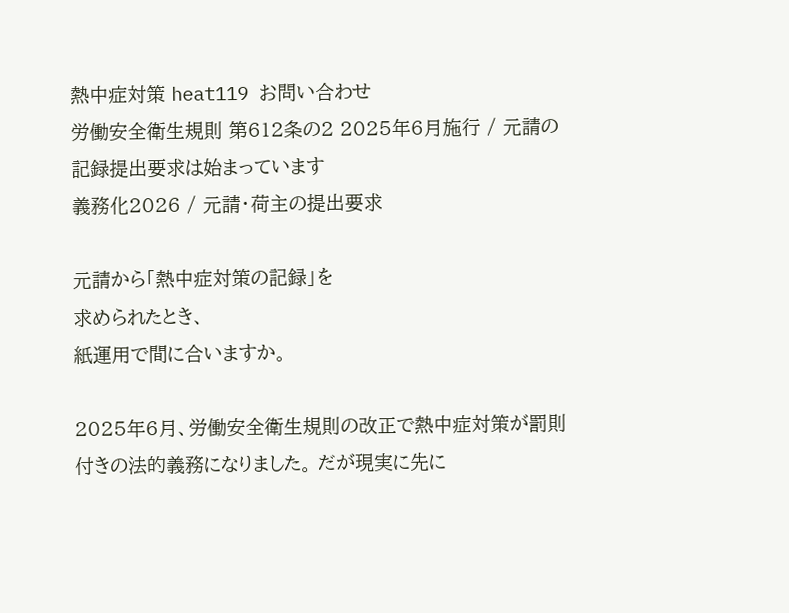熱中症対策 heat119 お問い合わせ
労働安全衛生規則 第612条の2 2025年6月施行 / 元請の記録提出要求は始まっています
義務化2026 / 元請・荷主の提出要求

元請から「熱中症対策の記録」を
求められたとき、
紙運用で間に合いますか。

2025年6月、労働安全衛生規則の改正で熱中症対策が罰則付きの法的義務になりました。 だが現実に先に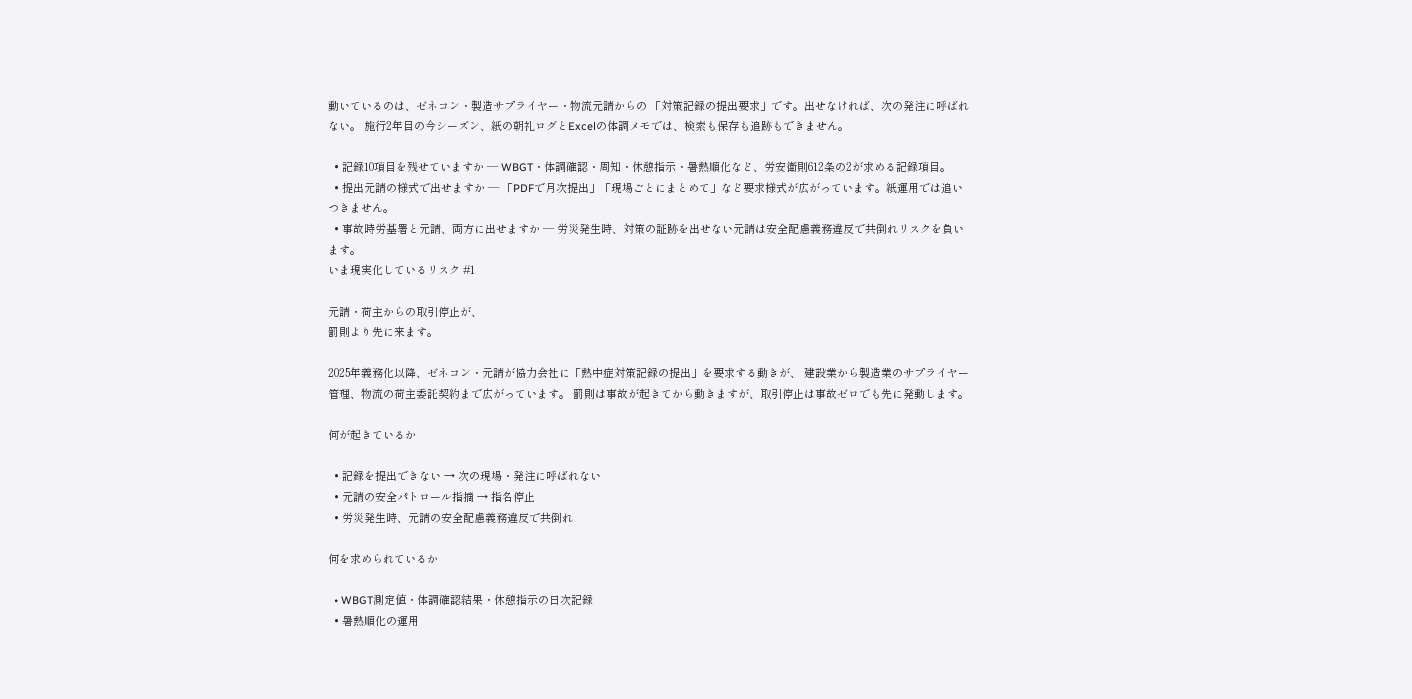動いているのは、ゼネコン・製造サプライヤー・物流元請からの 「対策記録の提出要求」です。出せなければ、次の発注に呼ばれない。 施行2年目の今シーズン、紙の朝礼ログとExcelの体調メモでは、検索も保存も追跡もできません。

  • 記録10項目を残せていますか — WBGT・体調確認・周知・休憩指示・暑熱順化など、労安衛則612条の2が求める記録項目。
  • 提出元請の様式で出せますか — 「PDFで月次提出」「現場ごとにまとめて」など要求様式が広がっています。紙運用では追いつきません。
  • 事故時労基署と元請、両方に出せますか — 労災発生時、対策の証跡を出せない元請は安全配慮義務違反で共倒れリスクを負います。
いま現実化しているリスク #1

元請・荷主からの取引停止が、
罰則より先に来ます。

2025年義務化以降、ゼネコン・元請が協力会社に「熱中症対策記録の提出」を要求する動きが、 建設業から製造業のサプライヤー管理、物流の荷主委託契約まで広がっています。 罰則は事故が起きてから動きますが、取引停止は事故ゼロでも先に発動します。

何が起きているか

  • 記録を提出できない → 次の現場・発注に呼ばれない
  • 元請の安全パトロール指摘 → 指名停止
  • 労災発生時、元請の安全配慮義務違反で共倒れ

何を求められているか

  • WBGT測定値・体調確認結果・休憩指示の日次記録
  • 暑熱順化の運用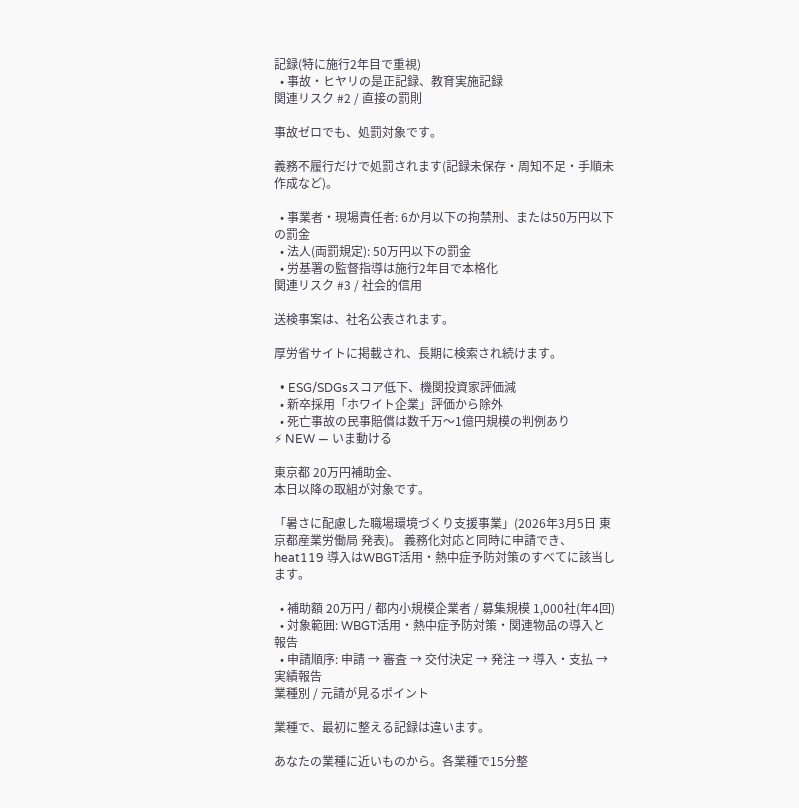記録(特に施行2年目で重視)
  • 事故・ヒヤリの是正記録、教育実施記録
関連リスク #2 / 直接の罰則

事故ゼロでも、処罰対象です。

義務不履行だけで処罰されます(記録未保存・周知不足・手順未作成など)。

  • 事業者・現場責任者: 6か月以下の拘禁刑、または50万円以下の罰金
  • 法人(両罰規定): 50万円以下の罰金
  • 労基署の監督指導は施行2年目で本格化
関連リスク #3 / 社会的信用

送検事案は、社名公表されます。

厚労省サイトに掲載され、長期に検索され続けます。

  • ESG/SDGsスコア低下、機関投資家評価減
  • 新卒採用「ホワイト企業」評価から除外
  • 死亡事故の民事賠償は数千万〜1億円規模の判例あり
⚡ NEW — いま動ける

東京都 20万円補助金、
本日以降の取組が対象です。

「暑さに配慮した職場環境づくり支援事業」(2026年3月5日 東京都産業労働局 発表)。 義務化対応と同時に申請でき、heat119 導入はWBGT活用・熱中症予防対策のすべてに該当します。

  • 補助額 20万円 / 都内小規模企業者 / 募集規模 1,000社(年4回)
  • 対象範囲: WBGT活用・熱中症予防対策・関連物品の導入と報告
  • 申請順序: 申請 → 審査 → 交付決定 → 発注 → 導入・支払 → 実績報告
業種別 / 元請が見るポイント

業種で、最初に整える記録は違います。

あなたの業種に近いものから。各業種で15分整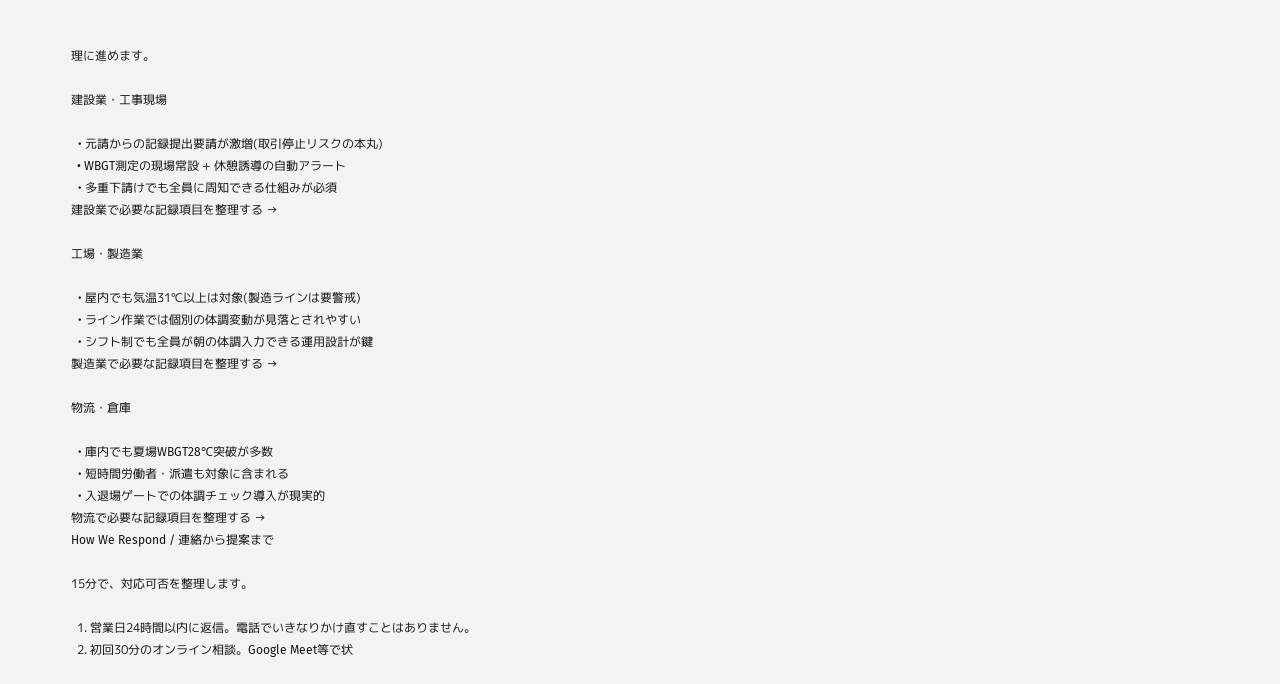理に進めます。

建設業・工事現場

  • 元請からの記録提出要請が激増(取引停止リスクの本丸)
  • WBGT測定の現場常設 + 休憩誘導の自動アラート
  • 多重下請けでも全員に周知できる仕組みが必須
建設業で必要な記録項目を整理する →

工場・製造業

  • 屋内でも気温31℃以上は対象(製造ラインは要警戒)
  • ライン作業では個別の体調変動が見落とされやすい
  • シフト制でも全員が朝の体調入力できる運用設計が鍵
製造業で必要な記録項目を整理する →

物流・倉庫

  • 庫内でも夏場WBGT28℃突破が多数
  • 短時間労働者・派遣も対象に含まれる
  • 入退場ゲートでの体調チェック導入が現実的
物流で必要な記録項目を整理する →
How We Respond / 連絡から提案まで

15分で、対応可否を整理します。

  1. 営業日24時間以内に返信。電話でいきなりかけ直すことはありません。
  2. 初回30分のオンライン相談。Google Meet等で状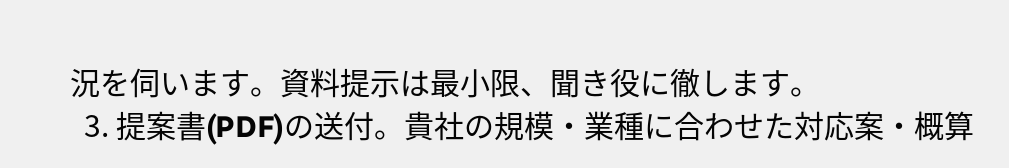況を伺います。資料提示は最小限、聞き役に徹します。
  3. 提案書(PDF)の送付。貴社の規模・業種に合わせた対応案・概算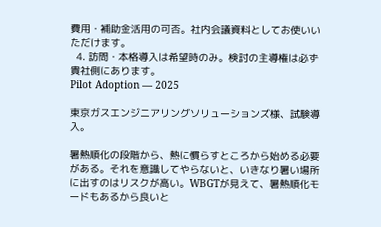費用・補助金活用の可否。社内会議資料としてお使いいただけます。
  4. 訪問・本格導入は希望時のみ。検討の主導権は必ず貴社側にあります。
Pilot Adoption — 2025

東京ガスエンジニアリングソリューションズ様、試験導入。

暑熱順化の段階から、熱に慣らすところから始める必要がある。それを意識してやらないと、いきなり暑い場所に出すのはリスクが高い。WBGTが見えて、暑熱順化モードもあるから良いと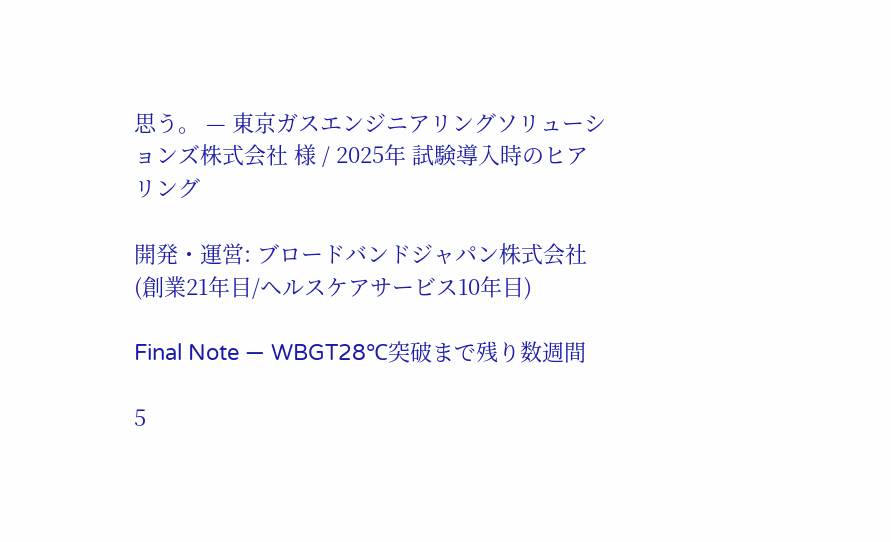思う。 — 東京ガスエンジニアリングソリューションズ株式会社 様 / 2025年 試験導入時のヒアリング

開発・運営: ブロードバンドジャパン株式会社(創業21年目/ヘルスケアサービス10年目)

Final Note — WBGT28℃突破まで残り数週間

5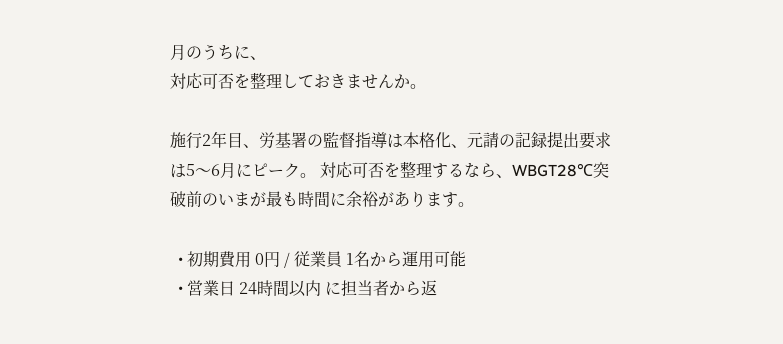月のうちに、
対応可否を整理しておきませんか。

施行2年目、労基署の監督指導は本格化、元請の記録提出要求は5〜6月にピーク。 対応可否を整理するなら、WBGT28℃突破前のいまが最も時間に余裕があります。

  • 初期費用 0円 / 従業員 1名から運用可能
  • 営業日 24時間以内 に担当者から返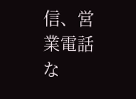信、営業電話な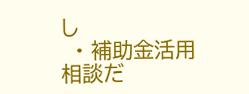し
  • 補助金活用相談だ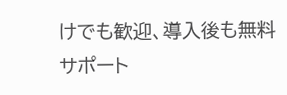けでも歓迎、導入後も無料サポート